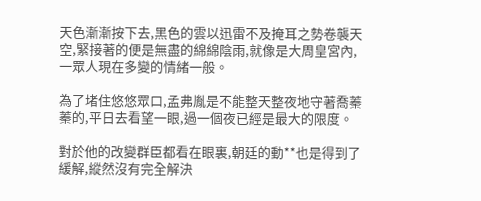天色漸漸按下去,黑色的雲以迅雷不及掩耳之勢卷襲天空,緊接著的便是無盡的綿綿陰雨,就像是大周皇宮內,一眾人現在多變的情緒一般。

為了堵住悠悠眾口,孟弗胤是不能整天整夜地守著喬蓁蓁的,平日去看望一眼,過一個夜已經是最大的限度。

對於他的改變群臣都看在眼裏,朝廷的動**也是得到了緩解,縱然沒有完全解決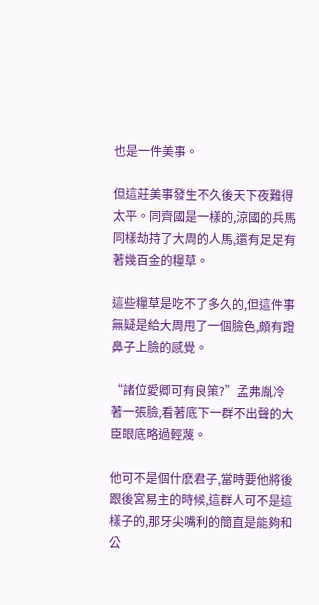也是一件美事。

但這莊美事發生不久後天下夜難得太平。同齊國是一樣的,涼國的兵馬同樣劫持了大周的人馬,還有足足有著幾百金的糧草。

這些糧草是吃不了多久的,但這件事無疑是給大周甩了一個臉色,頗有蹬鼻子上臉的感覺。

“諸位愛卿可有良策?”孟弗胤冷著一張臉,看著底下一群不出聲的大臣眼底略過輕蔑。

他可不是個什麽君子,當時要他將後跟後宮易主的時候,這群人可不是這樣子的,那牙尖嘴利的簡直是能夠和公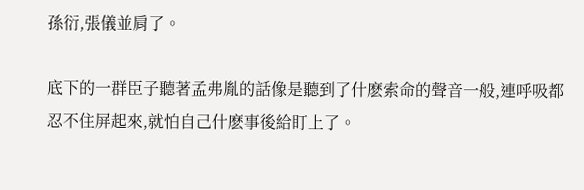孫衍,張儀並肩了。

底下的一群臣子聽著孟弗胤的話像是聽到了什麽索命的聲音一般,連呼吸都忍不住屏起來,就怕自己什麽事後給盯上了。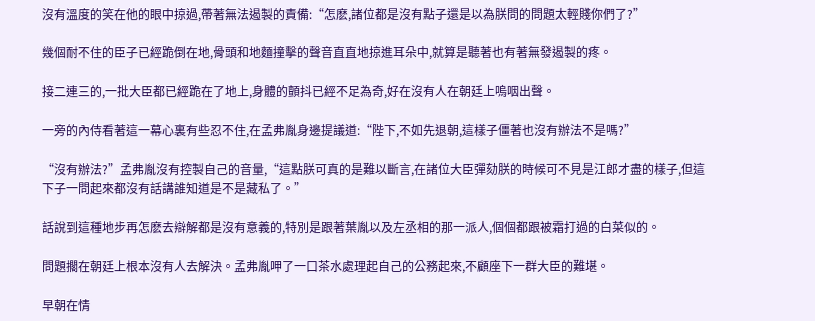沒有溫度的笑在他的眼中掠過,帶著無法遏製的責備:“怎麽,諸位都是沒有點子還是以為朕問的問題太輕賤你們了?”

幾個耐不住的臣子已經跪倒在地,骨頭和地麵撞擊的聲音直直地掠進耳朵中,就算是聽著也有著無發遏製的疼。

接二連三的,一批大臣都已經跪在了地上,身體的顫抖已經不足為奇,好在沒有人在朝廷上嗚咽出聲。

一旁的內侍看著這一幕心裏有些忍不住,在孟弗胤身邊提議道:“陛下,不如先退朝,這樣子僵著也沒有辦法不是嗎?”

“沒有辦法?”孟弗胤沒有控製自己的音量,“這點朕可真的是難以斷言,在諸位大臣彈劾朕的時候可不見是江郎才盡的樣子,但這下子一問起來都沒有話講誰知道是不是藏私了。”

話說到這種地步再怎麽去辯解都是沒有意義的,特別是跟著葉胤以及左丞相的那一派人,個個都跟被霜打過的白菜似的。

問題擱在朝廷上根本沒有人去解決。孟弗胤呷了一口茶水處理起自己的公務起來,不顧座下一群大臣的難堪。

早朝在情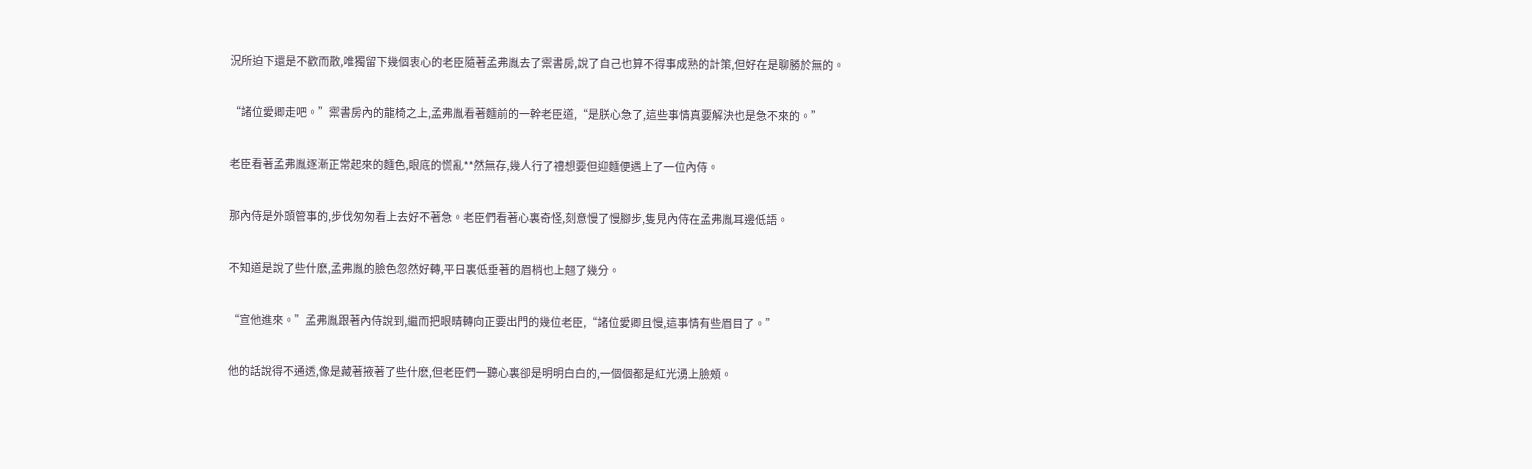況所迫下還是不歡而散,唯獨留下幾個衷心的老臣隨著孟弗胤去了禦書房,說了自己也算不得事成熟的計策,但好在是聊勝於無的。

“諸位愛卿走吧。”禦書房內的龍椅之上,孟弗胤看著麵前的一幹老臣道,“是朕心急了,這些事情真要解決也是急不來的。”

老臣看著孟弗胤逐漸正常起來的麵色,眼底的慌亂**然無存,幾人行了禮想要但迎麵便遇上了一位內侍。

那內侍是外頭管事的,步伐匆匆看上去好不著急。老臣們看著心裏奇怪,刻意慢了慢腳步,隻見內侍在孟弗胤耳邊低語。

不知道是說了些什麽,孟弗胤的臉色忽然好轉,平日裏低垂著的眉梢也上翹了幾分。

“宣他進來。”孟弗胤跟著內侍說到,繼而把眼睛轉向正要出門的幾位老臣,“諸位愛卿且慢,這事情有些眉目了。”

他的話說得不通透,像是藏著掖著了些什麽,但老臣們一聽心裏卻是明明白白的,一個個都是紅光湧上臉頰。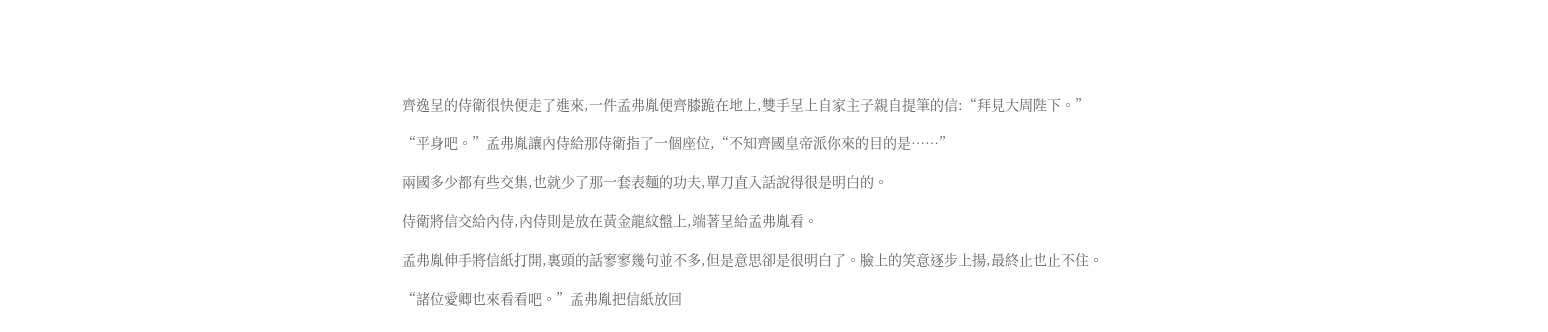齊逸呈的侍衛很快便走了進來,一件孟弗胤便齊膝跪在地上,雙手呈上自家主子親自提筆的信:“拜見大周陛下。”

“平身吧。”孟弗胤讓內侍給那侍衛指了一個座位,“不知齊國皇帝派你來的目的是……”

兩國多少都有些交集,也就少了那一套表麵的功夫,單刀直入話說得很是明白的。

侍衛將信交給內侍,內侍則是放在黃金龍紋盤上,端著呈給孟弗胤看。

孟弗胤伸手將信紙打開,裏頭的話寥寥幾句並不多,但是意思卻是很明白了。臉上的笑意逐步上揚,最終止也止不住。

“諸位愛卿也來看看吧。”孟弗胤把信紙放回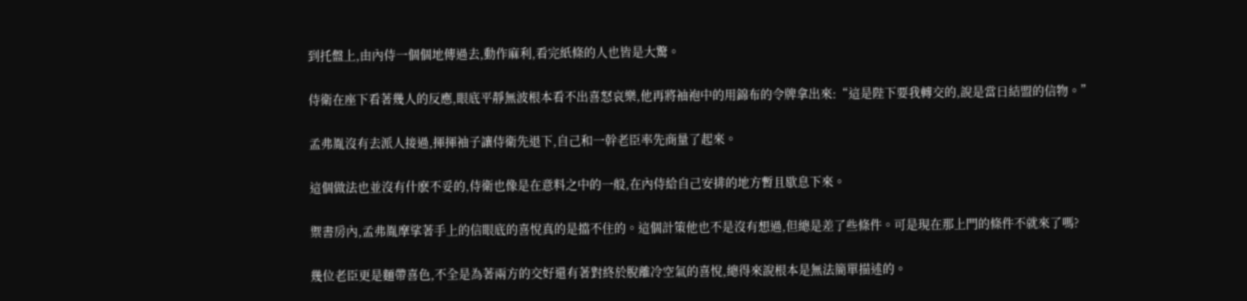到托盤上,由內侍一個個地傳過去,動作麻利,看完紙條的人也皆是大驚。

侍衛在座下看著幾人的反應,眼底平靜無波根本看不出喜怒哀樂,他再將袖袍中的用錦布的令牌拿出來:“這是陛下要我轉交的,說是當日結盟的信物。”

孟弗胤沒有去派人接過,揮揮袖子讓侍衛先退下,自己和一幹老臣率先商量了起來。

這個做法也並沒有什麽不妥的,侍衛也像是在意料之中的一般,在內侍給自己安排的地方暫且歇息下來。

禦書房內,孟弗胤摩挲著手上的信眼底的喜悅真的是擋不住的。這個計策他也不是沒有想過,但總是差了些條件。可是現在那上門的條件不就來了嗎?

幾位老臣更是麵帶喜色,不全是為著兩方的交好還有著對終於脫離冷空氣的喜悅,總得來說根本是無法簡單描述的。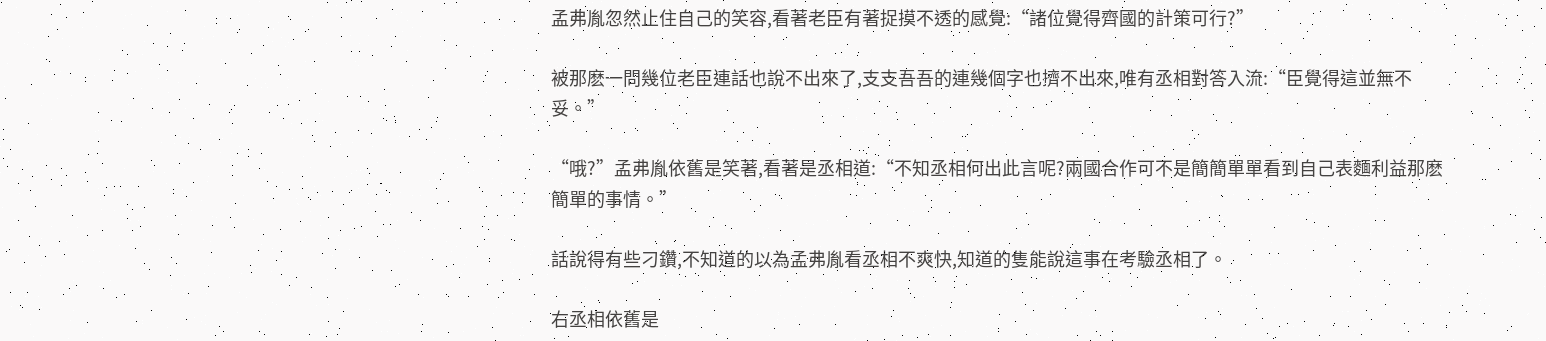孟弗胤忽然止住自己的笑容,看著老臣有著捉摸不透的感覺:“諸位覺得齊國的計策可行?”

被那麽一問幾位老臣連話也說不出來了,支支吾吾的連幾個字也擠不出來,唯有丞相對答入流:“臣覺得這並無不妥。”

“哦?”孟弗胤依舊是笑著,看著是丞相道:“不知丞相何出此言呢?兩國合作可不是簡簡單單看到自己表麵利益那麽簡單的事情。”

話說得有些刁鑽,不知道的以為孟弗胤看丞相不爽快,知道的隻能說這事在考驗丞相了。

右丞相依舊是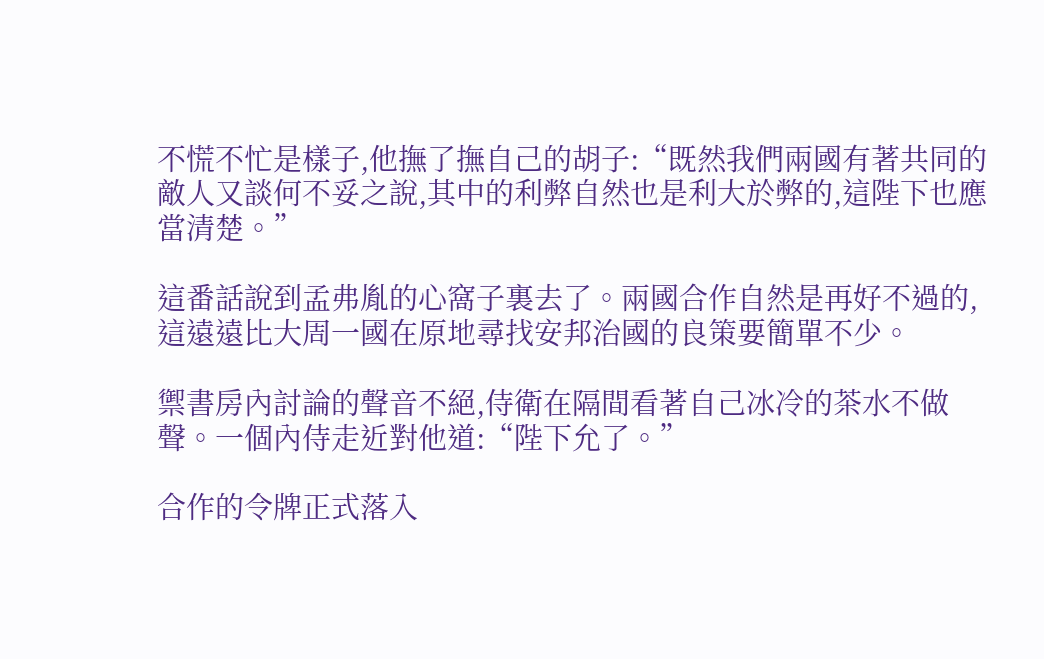不慌不忙是樣子,他撫了撫自己的胡子:“既然我們兩國有著共同的敵人又談何不妥之說,其中的利弊自然也是利大於弊的,這陛下也應當清楚。”

這番話說到孟弗胤的心窩子裏去了。兩國合作自然是再好不過的,這遠遠比大周一國在原地尋找安邦治國的良策要簡單不少。

禦書房內討論的聲音不絕,侍衛在隔間看著自己冰冷的茶水不做聲。一個內侍走近對他道:“陛下允了。”

合作的令牌正式落入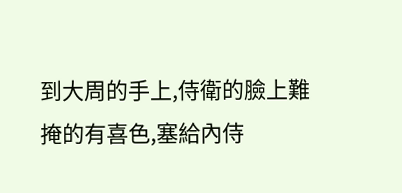到大周的手上,侍衛的臉上難掩的有喜色,塞給內侍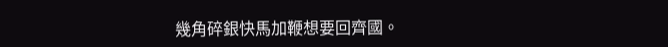幾角碎銀快馬加鞭想要回齊國。